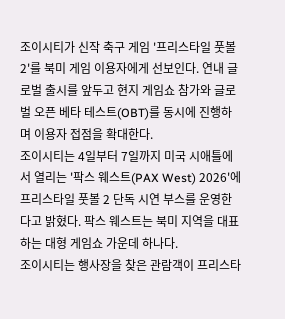조이시티가 신작 축구 게임 '프리스타일 풋볼 2'를 북미 게임 이용자에게 선보인다. 연내 글로벌 출시를 앞두고 현지 게임쇼 참가와 글로벌 오픈 베타 테스트(OBT)를 동시에 진행하며 이용자 접점을 확대한다.
조이시티는 4일부터 7일까지 미국 시애틀에서 열리는 '팍스 웨스트(PAX West) 2026'에 프리스타일 풋볼 2 단독 시연 부스를 운영한다고 밝혔다. 팍스 웨스트는 북미 지역을 대표하는 대형 게임쇼 가운데 하나다.
조이시티는 행사장을 찾은 관람객이 프리스타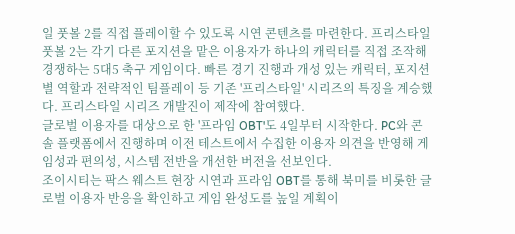일 풋볼 2를 직접 플레이할 수 있도록 시연 콘텐츠를 마련한다. 프리스타일 풋볼 2는 각기 다른 포지션을 맡은 이용자가 하나의 캐릭터를 직접 조작해 경쟁하는 5대5 축구 게임이다. 빠른 경기 진행과 개성 있는 캐릭터, 포지션별 역할과 전략적인 팀플레이 등 기존 '프리스타일' 시리즈의 특징을 계승했다. 프리스타일 시리즈 개발진이 제작에 참여했다.
글로벌 이용자를 대상으로 한 '프라임 OBT'도 4일부터 시작한다. PC와 콘솔 플랫폼에서 진행하며 이전 테스트에서 수집한 이용자 의견을 반영해 게임성과 편의성, 시스템 전반을 개선한 버전을 선보인다.
조이시티는 팍스 웨스트 현장 시연과 프라임 OBT를 통해 북미를 비롯한 글로벌 이용자 반응을 확인하고 게임 완성도를 높일 계획이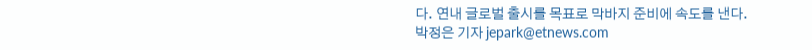다. 연내 글로벌 출시를 목표로 막바지 준비에 속도를 낸다.
박정은 기자 jepark@etnews.com